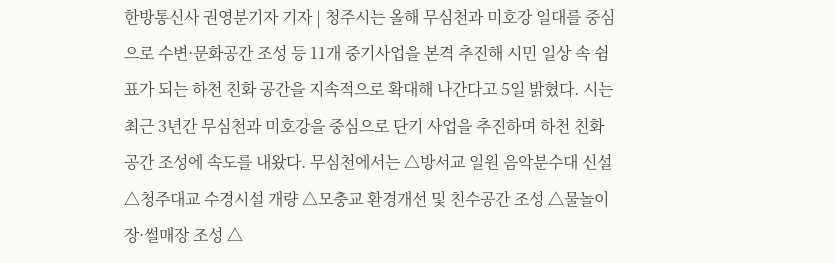한방통신사 권영분기자 기자 | 청주시는 올해 무심천과 미호강 일대를 중심으로 수변·문화공간 조성 등 11개 중기사업을 본격 추진해 시민 일상 속 쉼표가 되는 하천 친화 공간을 지속적으로 확대해 나간다고 5일 밝혔다. 시는 최근 3년간 무심천과 미호강을 중심으로 단기 사업을 추진하며 하천 친화 공간 조성에 속도를 내왔다. 무심천에서는 △방서교 일원 음악분수대 신설 △청주대교 수경시설 개량 △모충교 환경개선 및 친수공간 조성 △물놀이장·썰매장 조성 △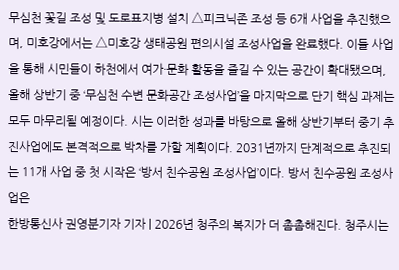무심천 꽃길 조성 및 도로표지병 설치 △피크닉존 조성 등 6개 사업을 추진했으며, 미호강에서는 △미호강 생태공원 편의시설 조성사업을 완료했다. 이들 사업을 통해 시민들이 하천에서 여가·문화 활동을 즐길 수 있는 공간이 확대됐으며, 올해 상반기 중 ‘무심천 수변 문화공간 조성사업’을 마지막으로 단기 핵심 과제는 모두 마무리될 예정이다. 시는 이러한 성과를 바탕으로 올해 상반기부터 중기 추진사업에도 본격적으로 박차를 가할 계획이다. 2031년까지 단계적으로 추진되는 11개 사업 중 첫 시작은 ‘방서 친수공원 조성사업’이다. 방서 친수공원 조성사업은
한방통신사 권영분기자 기자 | 2026년 청주의 복지가 더 촘촘해진다. 청주시는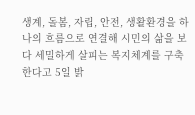생계, 돌봄, 자립, 안전, 생활환경을 하나의 흐름으로 연결해 시민의 삶을 보다 세밀하게 살피는 복지체계를 구축한다고 5일 밝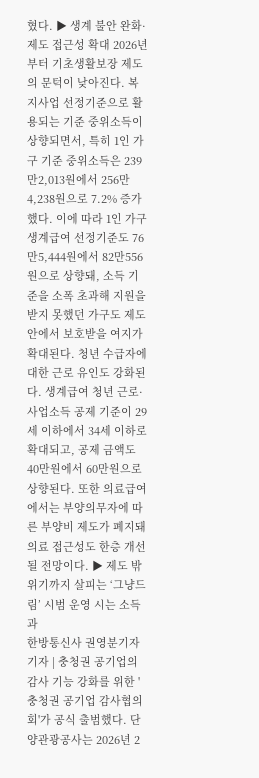혔다. ▶ 생계 불안 완화·제도 접근성 확대 2026년부터 기초생활보장 제도의 문턱이 낮아진다. 복지사업 선정기준으로 활용되는 기준 중위소득이 상향되면서, 특히 1인 가구 기준 중위소득은 239만2,013원에서 256만4,238원으로 7.2% 증가했다. 이에 따라 1인 가구 생계급여 선정기준도 76만5,444원에서 82만556원으로 상향돼, 소득 기준을 소폭 초과해 지원을 받지 못했던 가구도 제도 안에서 보호받을 여지가 확대된다. 청년 수급자에 대한 근로 유인도 강화된다. 생계급여 청년 근로·사업소득 공제 기준이 29세 이하에서 34세 이하로 확대되고, 공제 금액도 40만원에서 60만원으로 상향된다. 또한 의료급여에서는 부양의무자에 따른 부양비 제도가 폐지돼 의료 접근성도 한층 개선될 전망이다. ▶ 제도 밖 위기까지 살피는 ‘그냥드림’ 시범 운영 시는 소득과
한방통신사 권영분기자 기자 | 충청권 공기업의 감사 기능 강화를 위한 '충청권 공기업 감사협의회'가 공식 출범했다. 단양관광공사는 2026년 2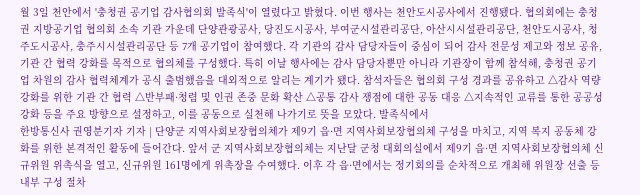월 3일 천안에서 '충청권 공기업 감사협의회 발족식'이 열렸다고 밝혔다. 이번 행사는 천안도시공사에서 진행됐다. 협의회에는 충청권 지방공기업 협의회 소속 기관 가운데 단양관광공사, 당진도시공사, 부여군시설관리공단, 아산시시설관리공단, 천안도시공사, 청주도시공사, 충주시시설관리공단 등 7개 공기업이 참여했다. 각 기관의 감사 담당자들이 중심이 되어 감사 전문성 제고와 정보 공유, 기관 간 협력 강화를 목적으로 협의체를 구성했다. 특히 이날 행사에는 감사 담당자뿐만 아니라 기관장이 함께 참석해, 충청권 공기업 차원의 감사 협력체계가 공식 출범했음을 대외적으로 알리는 계기가 됐다. 참석자들은 협의회 구성 경과를 공유하고 △감사 역량 강화를 위한 기관 간 협력 △반부패·청렴 및 인권 존중 문화 확산 △공통 감사 쟁점에 대한 공동 대응 △지속적인 교류를 통한 공공성 강화 등을 주요 방향으로 설정하고, 이를 공동으로 실천해 나가기로 뜻을 모았다. 발족식에서
한방통신사 권영분기자 기자 | 단양군 지역사회보장협의체가 제9기 읍·면 지역사회보장협의체 구성을 마치고, 지역 복지 공동체 강화를 위한 본격적인 활동에 들어간다. 앞서 군 지역사회보장협의체는 지난달 군청 대회의실에서 제9기 읍·면 지역사회보장협의체 신규위원 위촉식을 열고, 신규위원 161명에게 위촉장을 수여했다. 이후 각 읍·면에서는 정기회의를 순차적으로 개최해 위원장 선출 등 내부 구성 절차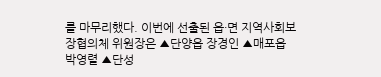를 마무리했다. 이번에 선출된 읍·면 지역사회보장협의체 위원장은 ▲단양읍 장경인 ▲매포읍 박영렬 ▲단성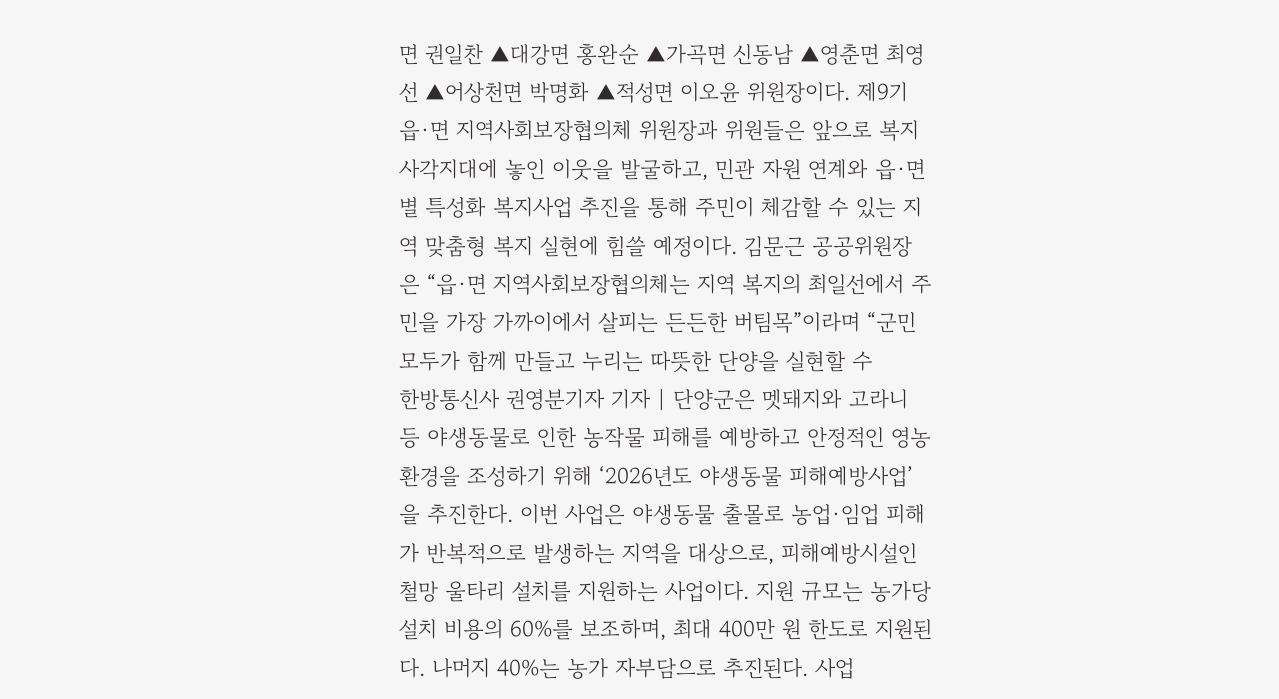면 권일찬 ▲대강면 홍완순 ▲가곡면 신동남 ▲영춘면 최영선 ▲어상천면 박명화 ▲적성면 이오윤 위원장이다. 제9기 읍·면 지역사회보장협의체 위원장과 위원들은 앞으로 복지 사각지대에 놓인 이웃을 발굴하고, 민관 자원 연계와 읍·면별 특성화 복지사업 추진을 통해 주민이 체감할 수 있는 지역 맞춤형 복지 실현에 힘쓸 예정이다. 김문근 공공위원장은 “읍·면 지역사회보장협의체는 지역 복지의 최일선에서 주민을 가장 가까이에서 살피는 든든한 버팀목”이라며 “군민 모두가 함께 만들고 누리는 따뜻한 단양을 실현할 수
한방통신사 권영분기자 기자 | 단양군은 멧돼지와 고라니 등 야생동물로 인한 농작물 피해를 예방하고 안정적인 영농 환경을 조성하기 위해 ‘2026년도 야생동물 피해예방사업’을 추진한다. 이번 사업은 야생동물 출몰로 농업·임업 피해가 반복적으로 발생하는 지역을 대상으로, 피해예방시설인 철망 울타리 설치를 지원하는 사업이다. 지원 규모는 농가당 설치 비용의 60%를 보조하며, 최대 400만 원 한도로 지원된다. 나머지 40%는 농가 자부담으로 추진된다. 사업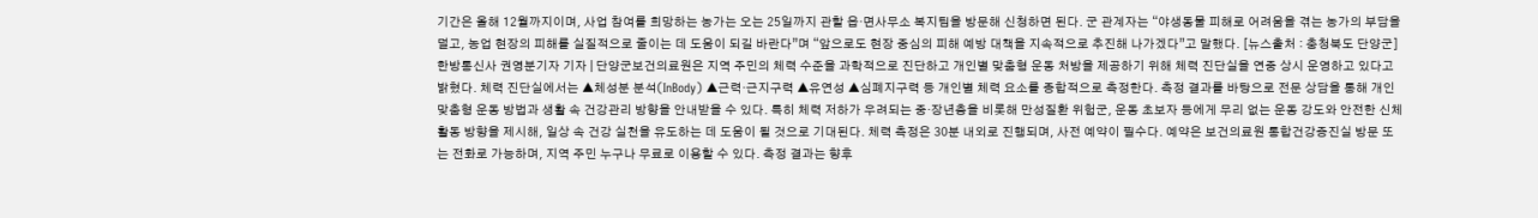기간은 올해 12월까지이며, 사업 참여를 희망하는 농가는 오는 25일까지 관할 읍·면사무소 복지팀을 방문해 신청하면 된다. 군 관계자는 “야생동물 피해로 어려움을 겪는 농가의 부담을 덜고, 농업 현장의 피해를 실질적으로 줄이는 데 도움이 되길 바란다”며 “앞으로도 현장 중심의 피해 예방 대책을 지속적으로 추진해 나가겠다”고 말했다. [뉴스출처 : 충청북도 단양군]
한방통신사 권영분기자 기자 | 단양군보건의료원은 지역 주민의 체력 수준을 과학적으로 진단하고 개인별 맞춤형 운동 처방을 제공하기 위해 체력 진단실을 연중 상시 운영하고 있다고 밝혔다. 체력 진단실에서는 ▲체성분 분석(InBody) ▲근력·근지구력 ▲유연성 ▲심폐지구력 등 개인별 체력 요소를 종합적으로 측정한다. 측정 결과를 바탕으로 전문 상담을 통해 개인 맞춤형 운동 방법과 생활 속 건강관리 방향을 안내받을 수 있다. 특히 체력 저하가 우려되는 중·장년층을 비롯해 만성질환 위험군, 운동 초보자 등에게 무리 없는 운동 강도와 안전한 신체활동 방향을 제시해, 일상 속 건강 실천을 유도하는 데 도움이 될 것으로 기대된다. 체력 측정은 30분 내외로 진행되며, 사전 예약이 필수다. 예약은 보건의료원 통합건강증진실 방문 또는 전화로 가능하며, 지역 주민 누구나 무료로 이용할 수 있다. 측정 결과는 향후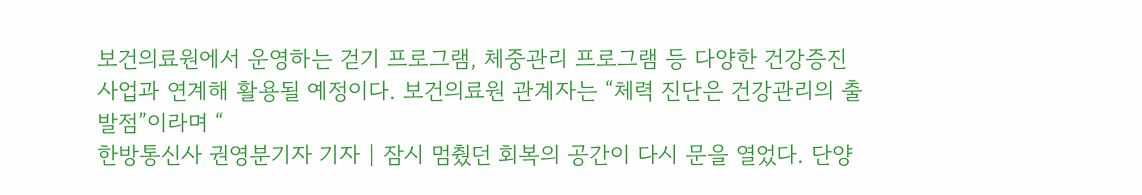보건의료원에서 운영하는 걷기 프로그램, 체중관리 프로그램 등 다양한 건강증진 사업과 연계해 활용될 예정이다. 보건의료원 관계자는 “체력 진단은 건강관리의 출발점”이라며 “
한방통신사 권영분기자 기자 | 잠시 멈췄던 회복의 공간이 다시 문을 열었다. 단양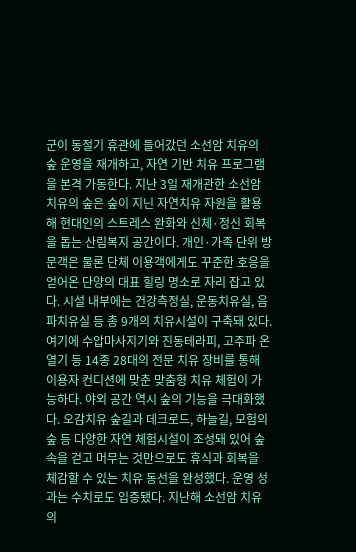군이 동절기 휴관에 들어갔던 소선암 치유의 숲 운영을 재개하고, 자연 기반 치유 프로그램을 본격 가동한다. 지난 3일 재개관한 소선암 치유의 숲은 숲이 지닌 자연치유 자원을 활용해 현대인의 스트레스 완화와 신체·정신 회복을 돕는 산림복지 공간이다. 개인·가족 단위 방문객은 물론 단체 이용객에게도 꾸준한 호응을 얻어온 단양의 대표 힐링 명소로 자리 잡고 있다. 시설 내부에는 건강측정실, 운동치유실, 음파치유실 등 총 9개의 치유시설이 구축돼 있다. 여기에 수압마사지기와 진동테라피, 고주파 온열기 등 14종 28대의 전문 치유 장비를 통해 이용자 컨디션에 맞춘 맞춤형 치유 체험이 가능하다. 야외 공간 역시 숲의 기능을 극대화했다. 오감치유 숲길과 데크로드, 하늘길, 모험의 숲 등 다양한 자연 체험시설이 조성돼 있어 숲 속을 걷고 머무는 것만으로도 휴식과 회복을 체감할 수 있는 치유 동선을 완성했다. 운영 성과는 수치로도 입증됐다. 지난해 소선암 치유의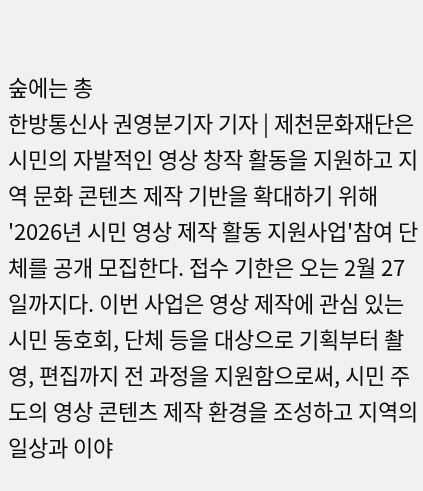숲에는 총
한방통신사 권영분기자 기자 | 제천문화재단은 시민의 자발적인 영상 창작 활동을 지원하고 지역 문화 콘텐츠 제작 기반을 확대하기 위해 '2026년 시민 영상 제작 활동 지원사업'참여 단체를 공개 모집한다. 접수 기한은 오는 2월 27일까지다. 이번 사업은 영상 제작에 관심 있는 시민 동호회, 단체 등을 대상으로 기획부터 촬영, 편집까지 전 과정을 지원함으로써, 시민 주도의 영상 콘텐츠 제작 환경을 조성하고 지역의 일상과 이야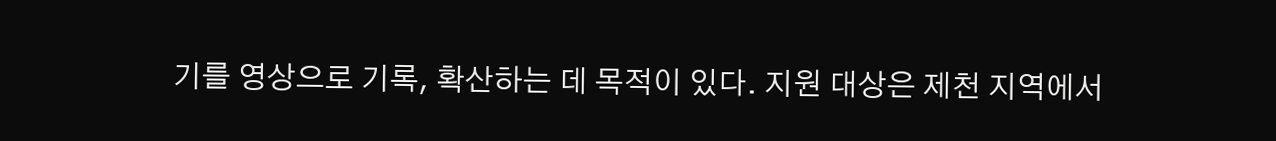기를 영상으로 기록, 확산하는 데 목적이 있다. 지원 대상은 제천 지역에서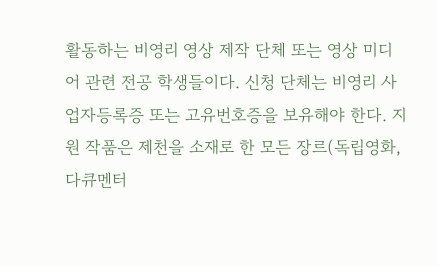활동하는 비영리 영상 제작 단체 또는 영상 미디어 관련 전공 학생들이다. 신청 단체는 비영리 사업자등록증 또는 고유번호증을 보유해야 한다. 지원 작품은 제천을 소재로 한 모든 장르(독립영화, 다큐멘터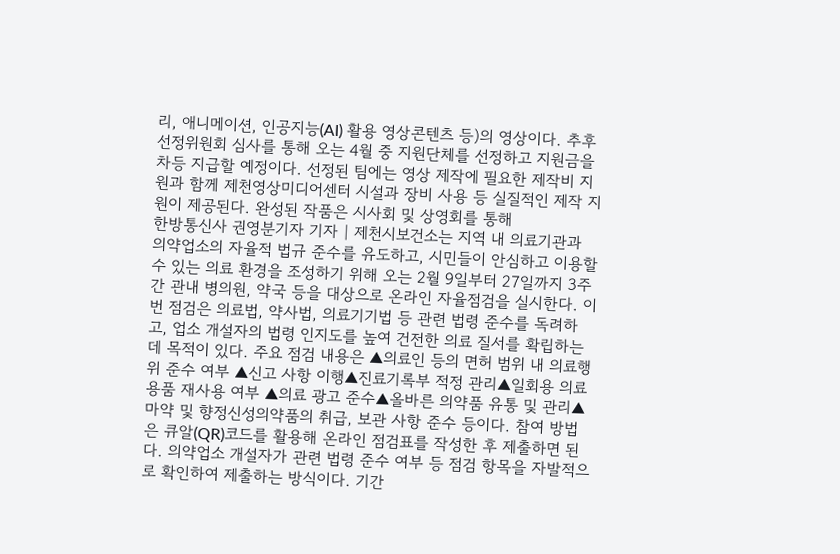리, 애니메이션, 인공지능(AI) 활용 영상콘텐츠 등)의 영상이다. 추후 선정위원회 심사를 통해 오는 4월 중 지원단체를 선정하고 지원금을 차등 지급할 예정이다. 선정된 팀에는 영상 제작에 필요한 제작비 지원과 함께 제천영상미디어센터 시설과 장비 사용 등 실질적인 제작 지원이 제공된다. 완성된 작품은 시사회 및 상영회를 통해
한방통신사 권영분기자 기자 | 제천시보건소는 지역 내 의료기관과 의약업소의 자율적 법규 준수를 유도하고, 시민들이 안심하고 이용할 수 있는 의료 환경을 조성하기 위해 오는 2월 9일부터 27일까지 3주간 관내 병의원, 약국 등을 대상으로 온라인 자율점검을 실시한다. 이번 점검은 의료법, 약사법, 의료기기법 등 관련 법령 준수를 독려하고, 업소 개설자의 법령 인지도를 높여 건전한 의료 질서를 확립하는 데 목적이 있다. 주요 점검 내용은 ▲의료인 등의 면허 범위 내 의료행위 준수 여부 ▲신고 사항 이행▲진료기록부 적정 관리▲일회용 의료용품 재사용 여부 ▲의료 광고 준수▲올바른 의약품 유통 및 관리▲마약 및 향정신성의약품의 취급, 보관 사항 준수 등이다. 참여 방법은 큐알(QR)코드를 활용해 온라인 점검표를 작성한 후 제출하면 된다. 의약업소 개설자가 관련 법령 준수 여부 등 점검 항목을 자발적으로 확인하여 제출하는 방식이다. 기간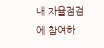내 자율점검에 참여하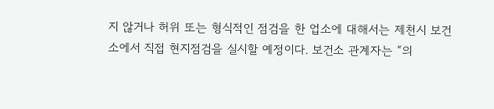지 않거나 허위 또는 형식적인 점검을 한 업소에 대해서는 제천시 보건소에서 직접 현지점검을 실시할 예정이다. 보건소 관계자는 “의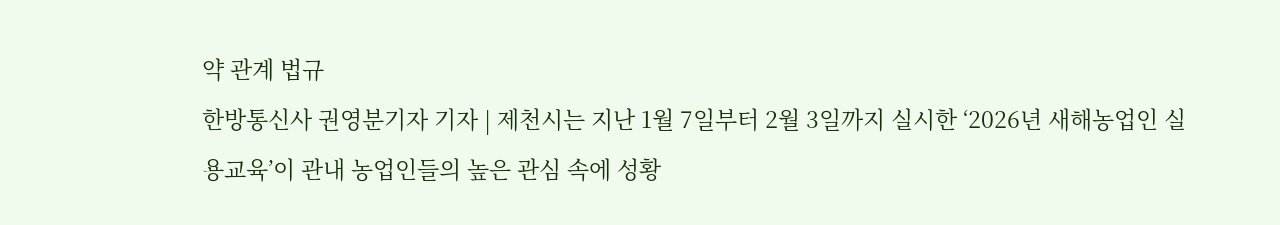약 관계 법규
한방통신사 권영분기자 기자 | 제천시는 지난 1월 7일부터 2월 3일까지 실시한 ‘2026년 새해농업인 실용교육’이 관내 농업인들의 높은 관심 속에 성황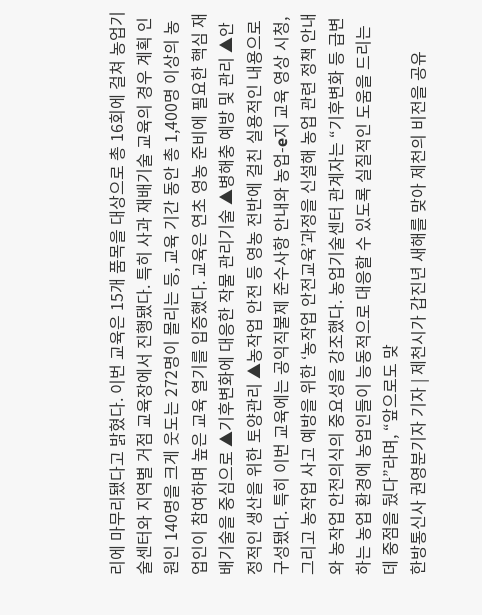리에 마무리됐다고 밝혔다. 이번 교육은 15개 품목을 대상으로 총 16회에 걸쳐 농업기술센터와 지역별 거점 교육장에서 진행됐다. 특히 사과 재배기술 교육의 경우 계획 인원인 140명을 크게 웃도는 272명이 몰리는 등, 교육 기간 동안 총 1,400명 이상의 농업인이 참여하며 높은 교육 열기를 입증했다. 교육은 연초 영농 준비에 필요한 핵심 재배기술을 중심으로 ▲기후변화에 대응한 작물 관리기술 ▲병해충 예방 및 관리 ▲안정적인 생산을 위한 토양관리 ▲농작업 안전 등 영농 전반에 걸친 실용적인 내용으로 구성됐다. 특히 이번 교육에는 공익직불제 준수사항 안내와 농업-e지 교육 영상 시청, 그리고 농작업 사고 예방을 위한 ‘농작업 안전교육’과정을 신설해 농업 관련 정책 안내와 농작업 안전의식의 중요성을 강조했다. 농업기술센터 관계자는 “기후변화 등 급변하는 농업 환경에 농업인들이 능동적으로 대응할 수 있도록 실질적인 도움을 드리는 데 중점을 뒀다”라며, “앞으로도 맞
한방통신사 권영분기자 기자 | 제천시가 갑진년 새해를 맞아 제천의 비전을 공유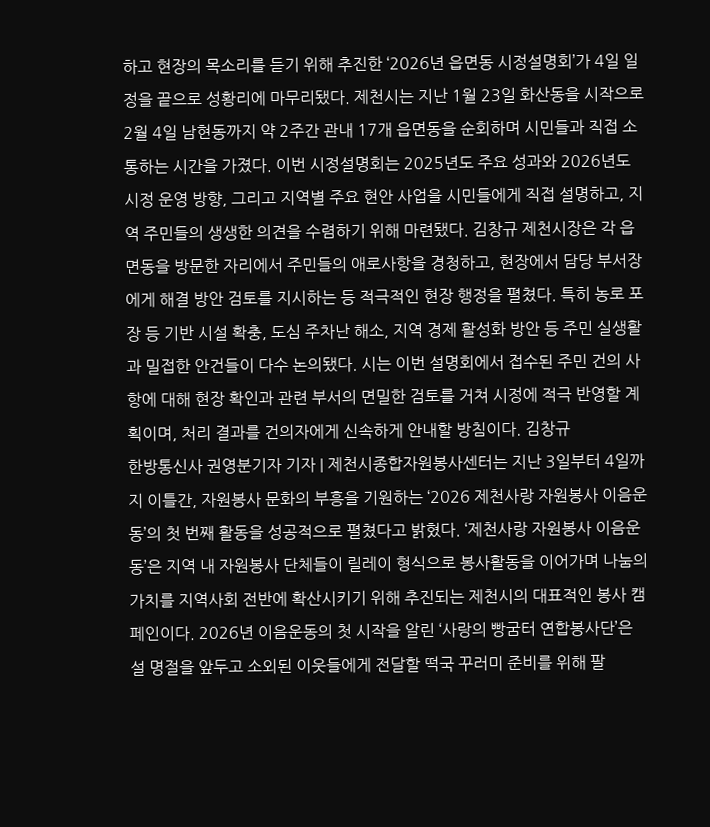하고 현장의 목소리를 듣기 위해 추진한 ‘2026년 읍면동 시정설명회’가 4일 일정을 끝으로 성황리에 마무리됐다. 제천시는 지난 1월 23일 화산동을 시작으로 2월 4일 남현동까지 약 2주간 관내 17개 읍면동을 순회하며 시민들과 직접 소통하는 시간을 가졌다. 이번 시정설명회는 2025년도 주요 성과와 2026년도 시정 운영 방향, 그리고 지역별 주요 현안 사업을 시민들에게 직접 설명하고, 지역 주민들의 생생한 의견을 수렴하기 위해 마련됐다. 김창규 제천시장은 각 읍면동을 방문한 자리에서 주민들의 애로사항을 경청하고, 현장에서 담당 부서장에게 해결 방안 검토를 지시하는 등 적극적인 현장 행정을 펼쳤다. 특히 농로 포장 등 기반 시설 확충, 도심 주차난 해소, 지역 경제 활성화 방안 등 주민 실생활과 밀접한 안건들이 다수 논의됐다. 시는 이번 설명회에서 접수된 주민 건의 사항에 대해 현장 확인과 관련 부서의 면밀한 검토를 거쳐 시정에 적극 반영할 계획이며, 처리 결과를 건의자에게 신속하게 안내할 방침이다. 김창규
한방통신사 권영분기자 기자 | 제천시종합자원봉사센터는 지난 3일부터 4일까지 이틀간, 자원봉사 문화의 부흥을 기원하는 ‘2026 제천사랑 자원봉사 이음운동’의 첫 번째 활동을 성공적으로 펼쳤다고 밝혔다. ‘제천사랑 자원봉사 이음운동’은 지역 내 자원봉사 단체들이 릴레이 형식으로 봉사활동을 이어가며 나눔의 가치를 지역사회 전반에 확산시키기 위해 추진되는 제천시의 대표적인 봉사 캠페인이다. 2026년 이음운동의 첫 시작을 알린 ‘사랑의 빵굼터 연합봉사단’은 설 명절을 앞두고 소외된 이웃들에게 전달할 떡국 꾸러미 준비를 위해 팔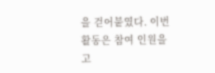을 걷어붙였다. 이번 활동은 참여 인원을 고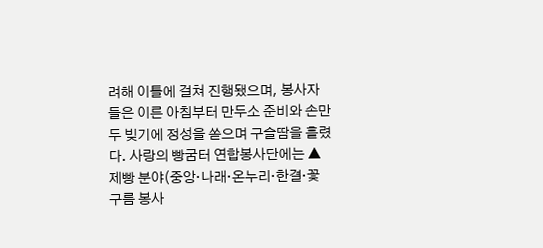려해 이틀에 걸쳐 진행됐으며, 봉사자들은 이른 아침부터 만두소 준비와 손만두 빚기에 정성을 쏟으며 구슬땀을 흘렸다. 사랑의 빵굼터 연합봉사단에는 ▲제빵 분야(중앙·나래·온누리·한결·꽃구름 봉사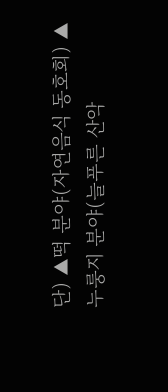단) ▲떡 분야(자연음식 동호회) ▲누룽지 분야(늘푸른 산악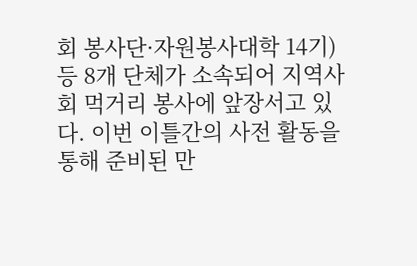회 봉사단·자원봉사대학 14기) 등 8개 단체가 소속되어 지역사회 먹거리 봉사에 앞장서고 있다. 이번 이틀간의 사전 활동을 통해 준비된 만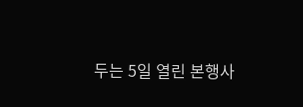두는 5일 열린 본행사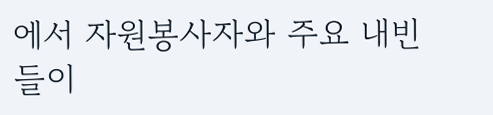에서 자원봉사자와 주요 내빈들이